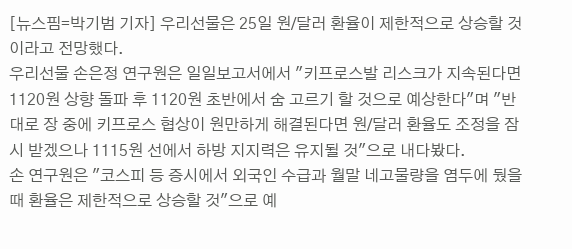[뉴스핌=박기범 기자] 우리선물은 25일 원/달러 환율이 제한적으로 상승할 것이라고 전망했다.
우리선물 손은정 연구원은 일일보고서에서 "키프로스발 리스크가 지속된다면 1120원 상향 돌파 후 1120원 초반에서 숨 고르기 할 것으로 예상한다"며 "반대로 장 중에 키프로스 협상이 원만하게 해결된다면 원/달러 환율도 조정을 잠시 받겠으나 1115원 선에서 하방 지지력은 유지될 것"으로 내다봤다.
손 연구원은 "코스피 등 증시에서 외국인 수급과 월말 네고물량을 염두에 뒀을 때 환율은 제한적으로 상승할 것"으로 예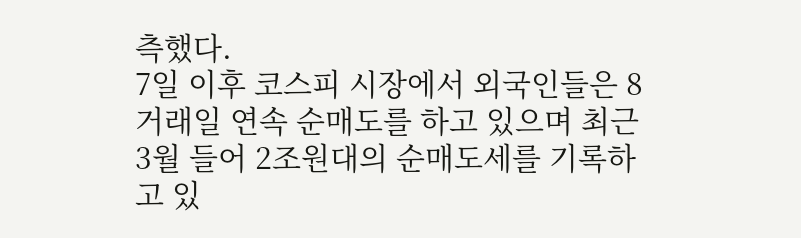측했다.
7일 이후 코스피 시장에서 외국인들은 8거래일 연속 순매도를 하고 있으며 최근 3월 들어 2조원대의 순매도세를 기록하고 있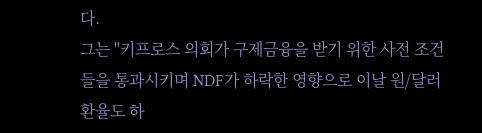다.
그는 "키프로스 의회가 구제금융을 받기 위한 사전 조건들을 통과시키며 NDF가 하락한 영향으로 이날 원/달러 환율도 하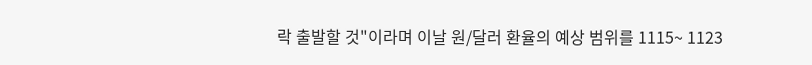락 출발할 것"이라며 이날 원/달러 환율의 예상 범위를 1115~ 1123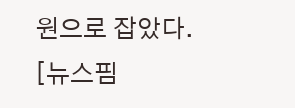원으로 잡았다.
[뉴스핌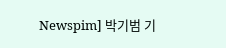Newspim] 박기범 기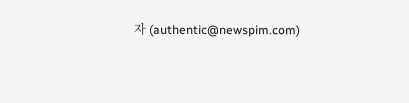자 (authentic@newspim.com)